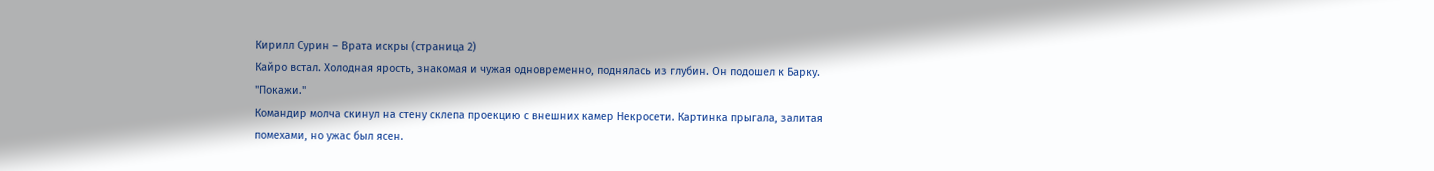Кирилл Сурин – Врата искры (страница 2)
Кайро встал. Холодная ярость, знакомая и чужая одновременно, поднялась из глубин. Он подошел к Барку. "Покажи."
Командир молча скинул на стену склепа проекцию с внешних камер Некросети. Картинка прыгала, залитая помехами, но ужас был ясен.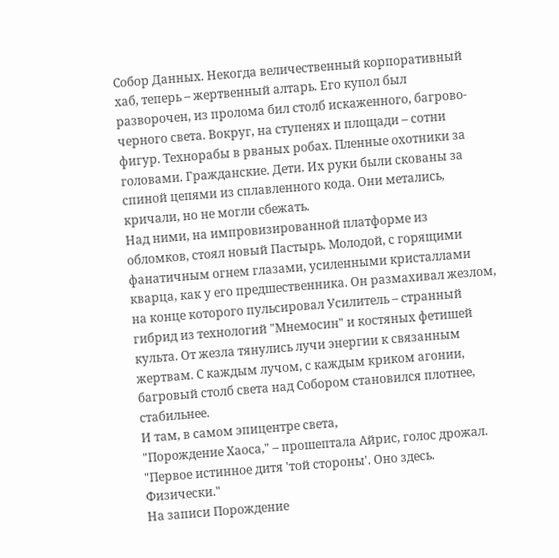Собор Данных. Некогда величественный корпоративный хаб, теперь – жертвенный алтарь. Его купол был разворочен, из пролома бил столб искаженного, багрово-черного света. Вокруг, на ступенях и площади – сотни фигур. Технорабы в рваных робах. Пленные охотники за головами. Гражданские. Дети. Их руки были скованы за спиной цепями из сплавленного кода. Они метались, кричали, но не могли сбежать.
Над ними, на импровизированной платформе из обломков, стоял новый Пастырь. Молодой, с горящими фанатичным огнем глазами, усиленными кристаллами кварца, как у его предшественника. Он размахивал жезлом, на конце которого пульсировал Усилитель – странный гибрид из технологий "Мнемосин" и костяных фетишей культа. От жезла тянулись лучи энергии к связанным жертвам. С каждым лучом, с каждым криком агонии, багровый столб света над Собором становился плотнее, стабильнее.
И там, в самом эпицентре света,
"Порождение Хаоса," – прошептала Айрис, голос дрожал. "Первое истинное дитя 'той стороны'. Оно здесь. Физически."
На записи Порождение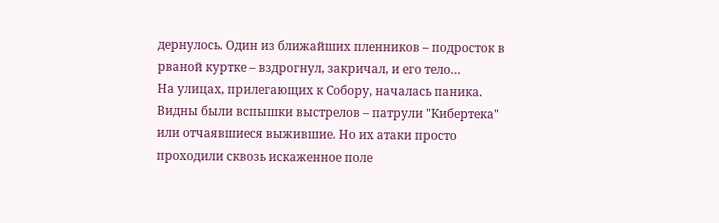дернулось. Один из ближайших пленников – подросток в рваной куртке – вздрогнул, закричал, и его тело…
На улицах, прилегающих к Собору, началась паника. Видны были вспышки выстрелов – патрули "Кибертека" или отчаявшиеся выжившие. Но их атаки просто проходили сквозь искаженное поле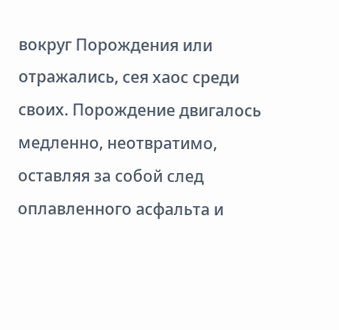вокруг Порождения или отражались, сея хаос среди своих. Порождение двигалось медленно, неотвратимо, оставляя за собой след оплавленного асфальта и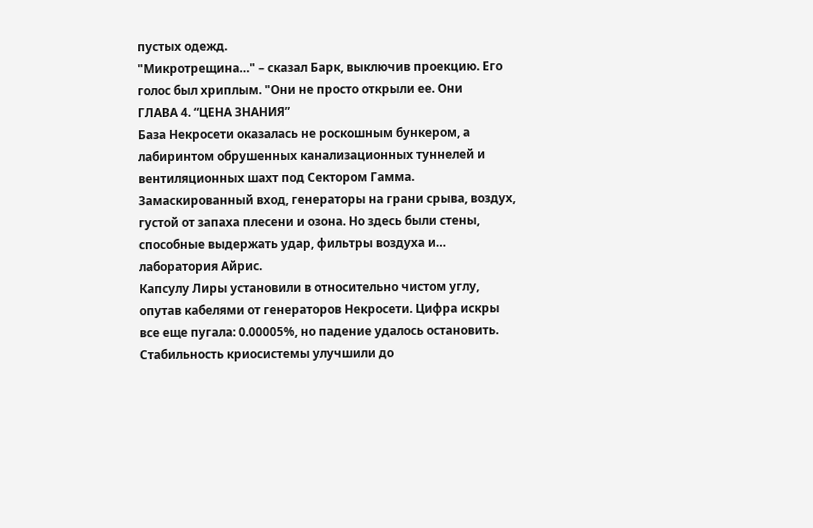пустых одежд.
"Микротрещина…" – сказал Барк, выключив проекцию. Его голос был хриплым. "Они не просто открыли ее. Они
ГЛАВА 4. “ЦЕНА ЗНАНИЯ”
База Некросети оказалась не роскошным бункером, а лабиринтом обрушенных канализационных туннелей и вентиляционных шахт под Сектором Гамма. Замаскированный вход, генераторы на грани срыва, воздух, густой от запаха плесени и озона. Но здесь были стены, способные выдержать удар, фильтры воздуха и… лаборатория Айрис.
Капсулу Лиры установили в относительно чистом углу, опутав кабелями от генераторов Некросети. Цифра искры все еще пугала: 0.00005%, но падение удалось остановить. Стабильность криосистемы улучшили до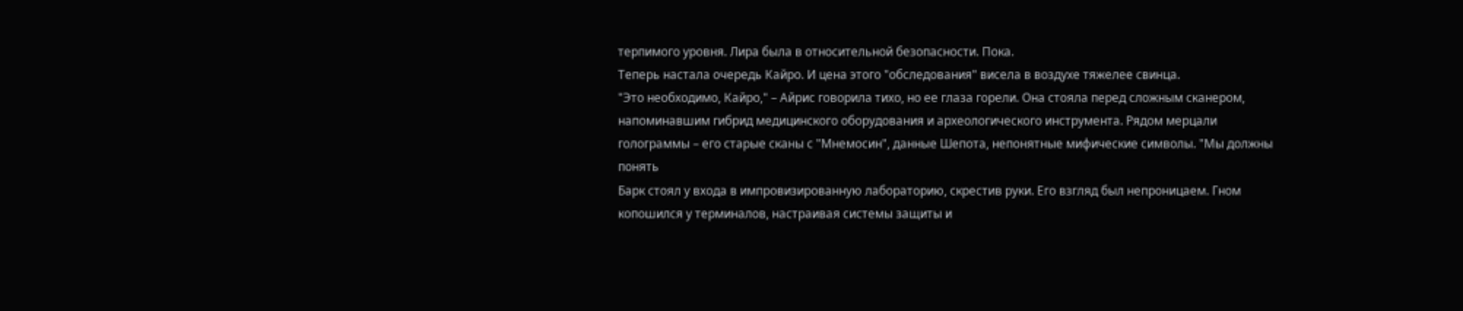терпимого уровня. Лира была в относительной безопасности. Пока.
Теперь настала очередь Кайро. И цена этого "обследования" висела в воздухе тяжелее свинца.
"Это необходимо, Кайро," – Айрис говорила тихо, но ее глаза горели. Она стояла перед сложным сканером, напоминавшим гибрид медицинского оборудования и археологического инструмента. Рядом мерцали голограммы – его старые сканы с "Мнемосин", данные Шепота, непонятные мифические символы. "Мы должны понять
Барк стоял у входа в импровизированную лабораторию, скрестив руки. Его взгляд был непроницаем. Гном копошился у терминалов, настраивая системы защиты и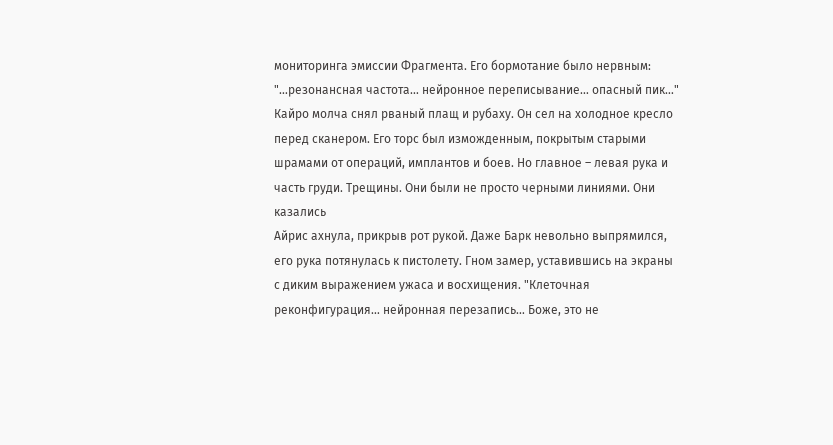мониторинга эмиссии Фрагмента. Его бормотание было нервным: "…резонансная частота… нейронное переписывание… опасный пик…"
Кайро молча снял рваный плащ и рубаху. Он сел на холодное кресло перед сканером. Его торс был изможденным, покрытым старыми шрамами от операций, имплантов и боев. Но главное – левая рука и часть груди. Трещины. Они были не просто черными линиями. Они казались
Айрис ахнула, прикрыв рот рукой. Даже Барк невольно выпрямился, его рука потянулась к пистолету. Гном замер, уставившись на экраны с диким выражением ужаса и восхищения. "Клеточная реконфигурация… нейронная перезапись… Боже, это не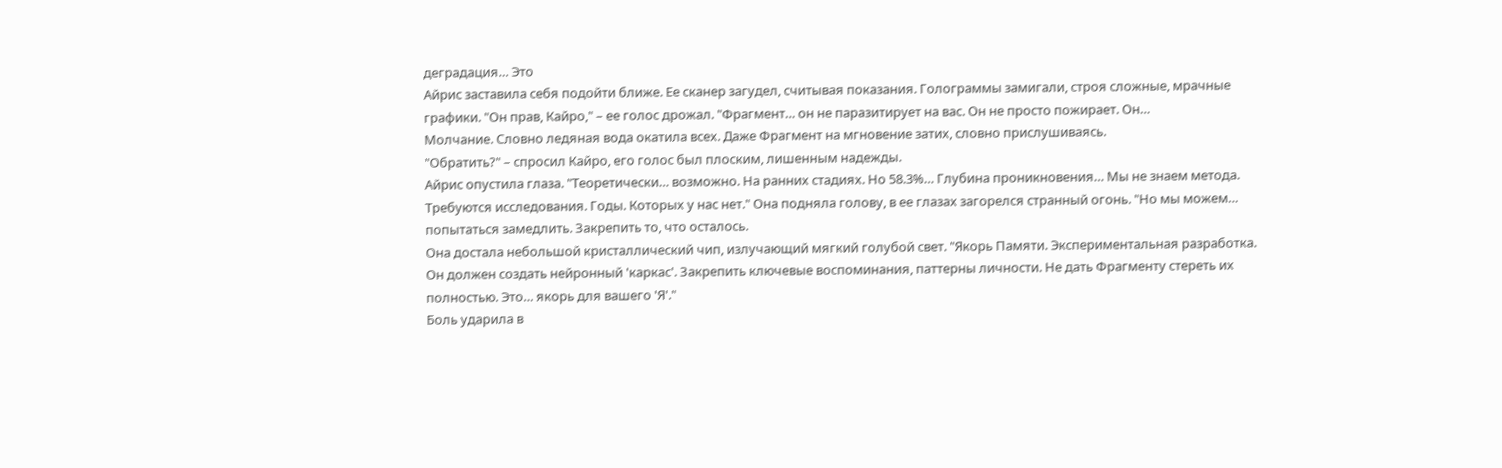деградация… Это
Айрис заставила себя подойти ближе. Ее сканер загудел, считывая показания. Голограммы замигали, строя сложные, мрачные графики. "Он прав, Кайро," – ее голос дрожал. "Фрагмент… он не паразитирует на вас. Он не просто пожирает. Он…
Молчание. Словно ледяная вода окатила всех. Даже Фрагмент на мгновение затих, словно прислушиваясь.
"Обратить?" – спросил Кайро, его голос был плоским, лишенным надежды.
Айрис опустила глаза. "Теоретически… возможно. На ранних стадиях. Но 58.3%… Глубина проникновения… Мы не знаем метода. Требуются исследования. Годы. Которых у нас нет." Она подняла голову, в ее глазах загорелся странный огонь. "Но мы можем… попытаться замедлить. Закрепить то, что осталось.
Она достала небольшой кристаллический чип, излучающий мягкий голубой свет. "Якорь Памяти. Экспериментальная разработка. Он должен создать нейронный 'каркас'. Закрепить ключевые воспоминания, паттерны личности. Не дать Фрагменту стереть их полностью. Это… якорь для вашего 'Я'."
Боль ударила в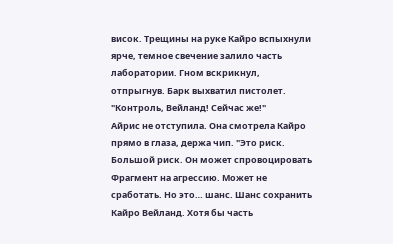висок. Трещины на руке Кайро вспыхнули ярче, темное свечение залило часть лаборатории. Гном вскрикнул, отпрыгнув. Барк выхватил пистолет. "Контроль, Вейланд! Сейчас же!"
Айрис не отступила. Она смотрела Кайро прямо в глаза, держа чип. "Это риск. Большой риск. Он может спровоцировать Фрагмент на агрессию. Может не сработать. Но это… шанс. Шанс сохранить Кайро Вейланд. Хотя бы часть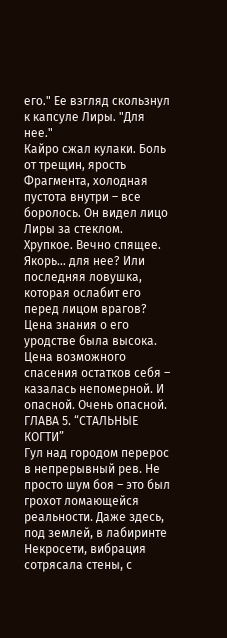его." Ее взгляд скользнул к капсуле Лиры. "Для нее."
Кайро сжал кулаки. Боль от трещин, ярость Фрагмента, холодная пустота внутри – все боролось. Он видел лицо Лиры за стеклом. Хрупкое. Вечно спящее. Якорь… для нее? Или последняя ловушка, которая ослабит его перед лицом врагов? Цена знания о его уродстве была высока. Цена возможного спасения остатков себя – казалась непомерной. И опасной. Очень опасной.
ГЛАВА 5. “СТАЛЬНЫЕ КОГТИ”
Гул над городом перерос в непрерывный рев. Не просто шум боя – это был грохот ломающейся реальности. Даже здесь, под землей, в лабиринте Некросети, вибрация сотрясала стены, с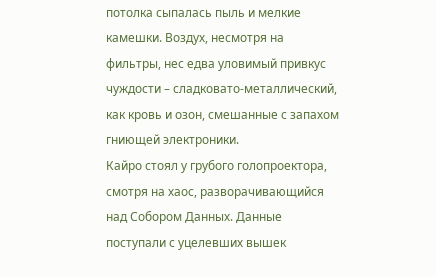потолка сыпалась пыль и мелкие камешки. Воздух, несмотря на фильтры, нес едва уловимый привкус чуждости – сладковато-металлический, как кровь и озон, смешанные с запахом гниющей электроники.
Кайро стоял у грубого голопроектора, смотря на хаос, разворачивающийся над Собором Данных. Данные поступали с уцелевших вышек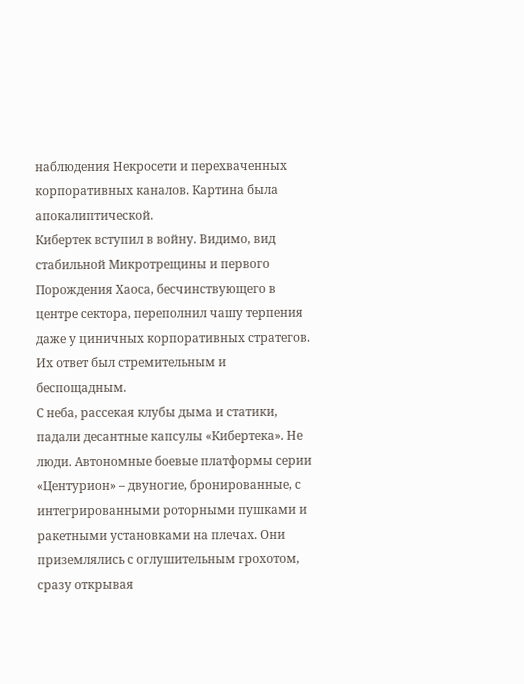наблюдения Некросети и перехваченных корпоративных каналов. Картина была апокалиптической.
Кибертек вступил в войну. Видимо, вид стабильной Микротрещины и первого Порождения Хаоса, бесчинствующего в центре сектора, переполнил чашу терпения даже у циничных корпоративных стратегов. Их ответ был стремительным и беспощадным.
С неба, рассекая клубы дыма и статики, падали десантные капсулы «Кибертека». Не люди. Автономные боевые платформы серии «Центурион» – двуногие, бронированные, с интегрированными роторными пушками и ракетными установками на плечах. Они приземлялись с оглушительным грохотом, сразу открывая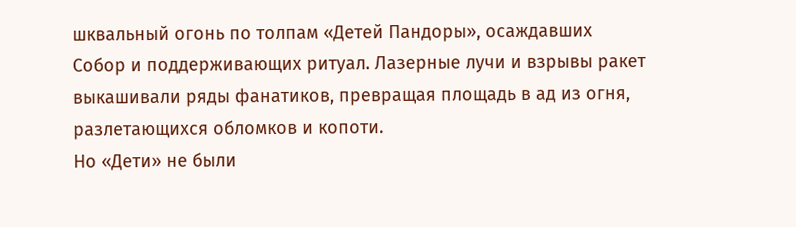шквальный огонь по толпам «Детей Пандоры», осаждавших Собор и поддерживающих ритуал. Лазерные лучи и взрывы ракет выкашивали ряды фанатиков, превращая площадь в ад из огня, разлетающихся обломков и копоти.
Но «Дети» не были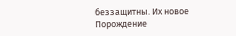беззащитны. Их новое Порождение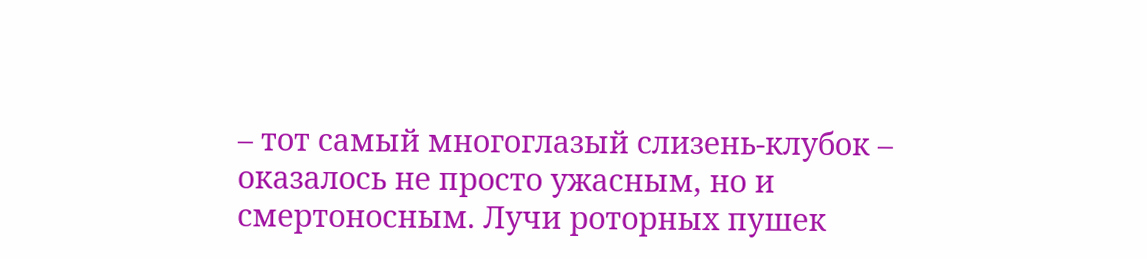– тот самый многоглазый слизень-клубок – оказалось не просто ужасным, но и смертоносным. Лучи роторных пушек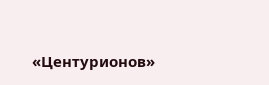«Центурионов»